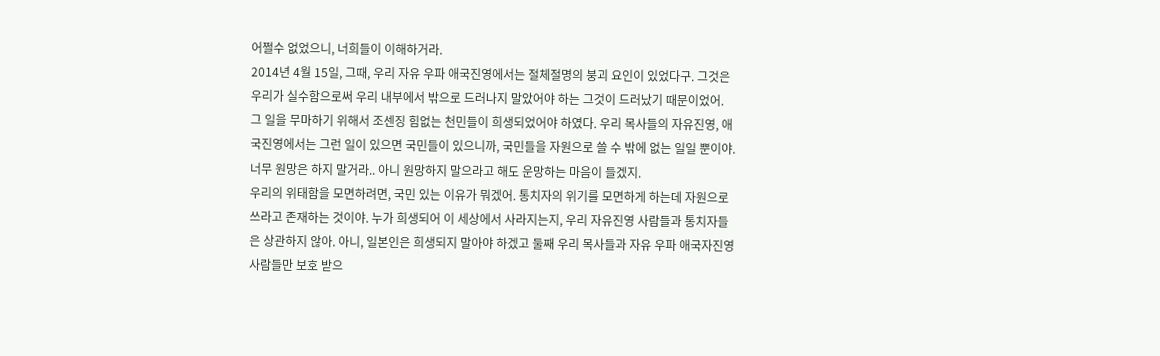어쩔수 없었으니, 너희들이 이해하거라.
2014년 4월 15일, 그때, 우리 자유 우파 애국진영에서는 절체절명의 붕괴 요인이 있었다구. 그것은 우리가 실수함으로써 우리 내부에서 밖으로 드러나지 말았어야 하는 그것이 드러났기 때문이었어.
그 일을 무마하기 위해서 조센징 힘없는 천민들이 희생되었어야 하였다. 우리 목사들의 자유진영, 애국진영에서는 그런 일이 있으면 국민들이 있으니까, 국민들을 자원으로 쓸 수 밖에 없는 일일 뿐이야. 너무 원망은 하지 말거라.. 아니 원망하지 말으라고 해도 운망하는 마음이 들겠지.
우리의 위태함을 모면하려면, 국민 있는 이유가 뭐겠어. 통치자의 위기를 모면하게 하는데 자원으로 쓰라고 존재하는 것이야. 누가 희생되어 이 세상에서 사라지는지, 우리 자유진영 사람들과 통치자들은 상관하지 않아. 아니, 일본인은 희생되지 말아야 하겠고 둘째 우리 목사들과 자유 우파 애국자진영 사람들만 보호 받으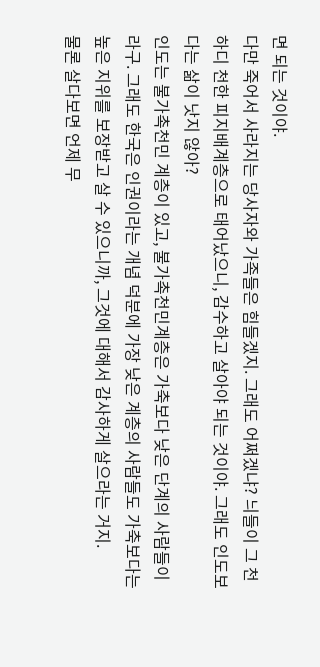면 되는 것이야.
다만 죽어서 사라지는 당사자와 가족들은 힘들겠지. 그래도 어쩌겠냐? 늬들이 그 천하디 천한 피지배계층으로 태어났으니, 감수하고 살아야 되는 것이야. 그래도 인도보다는 삶이 낫지 않아?
인도는 불가촉천민 계층이 있고, 불가촉천민계층은 가축보다 낮은 단계의 사람들이라구. 그래도 한국은 인권이라는 개념 덕분에 가장 낮은 계층의 사람들도 가축보다는 높은 지위를 보장받고 살 수 있으니까, 그것에 대해서 감사하게 살으라는 거지.
물론 살다보면 언제 무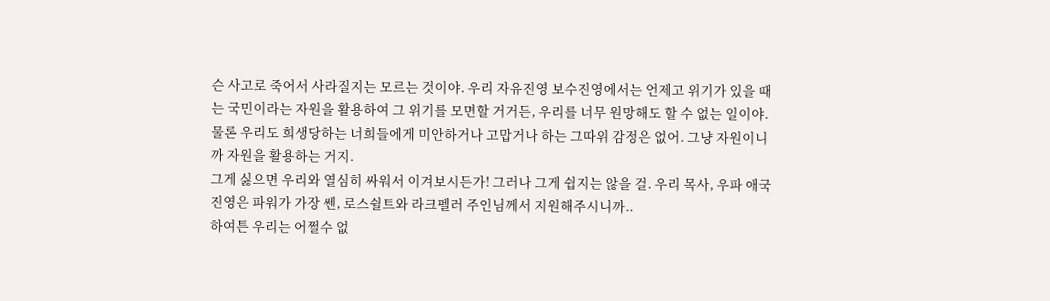슨 사고로 죽어서 사라질지는 모르는 것이야. 우리 자유진영 보수진영에서는 언제고 위기가 있을 때는 국민이라는 자원을 활용하여 그 위기를 모면할 거거든, 우리를 너무 원망해도 할 수 없는 일이야.
물론 우리도 희생당하는 너희들에게 미안하거나 고맙거나 하는 그따위 감정은 없어. 그냥 자원이니까 자원을 활용하는 거지.
그게 싫으면 우리와 열심히 싸워서 이겨보시든가! 그러나 그게 쉽지는 않을 걸. 우리 목사, 우파 애국진영은 파워가 가장 쎈, 로스쉴트와 라크펠러 주인님께서 지원해주시니까..
하여튼 우리는 어쩔수 없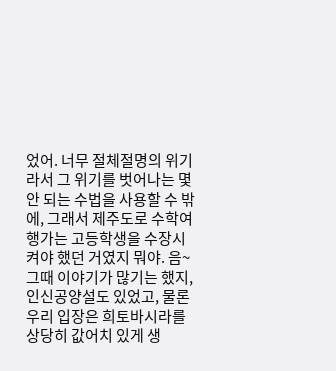었어. 너무 절체절명의 위기라서 그 위기를 벗어나는 몇 안 되는 수법을 사용할 수 밖에, 그래서 제주도로 수학여행가는 고등학생을 수장시켜야 했던 거였지 뭐야. 음~ 그때 이야기가 많기는 했지, 인신공양설도 있었고, 물론 우리 입장은 희토바시라를 상당히 값어치 있게 생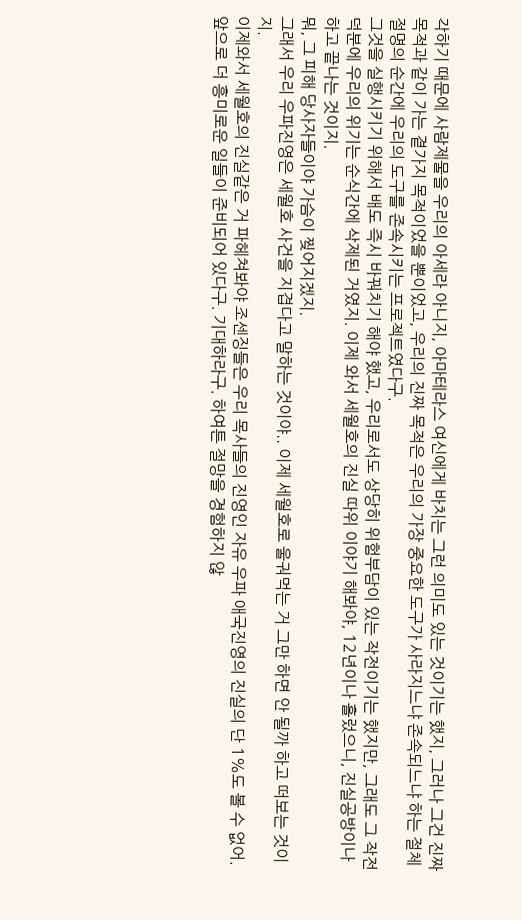각하기 때문에 사람제물을 우리의 아세라 아니지, 아마테라스 여신에게 바치는 그런 의미도 있는 것이기는 했지, 그러나 그건 진짜 목적과 같이 가는 곁가지 목적이었을 뿐이었고, 우리의 진짜 목적은 우리의 가장 중요한 도구가 사라지느냐 존속되느냐 하는 절체절명의 순간에 우리의 도구를 존속시키는 프로젝트였다구.
그것을 실행시키기 위해서 배도 즉시 바꿔치기 해야 했고, 우리로서도 상당히 위험부담이 있는 작전이기는 했지만, 그래도 그 작전덕분에 우리의 위기는 순식간에 삭제된 거였지. 이제 와서 세월호의 진실 따위 이야기 해봐야, 12년이나 흘렀으니, 진실공방이나 하고 끝나는 것이지.
뭐, 그 피해 당사자들이야 가슴이 찢어지겠지.
그래서 우리 우파진영은 세월호 사건을 지겹다고 말하는 것이야.. 이제 세월호로 울궈먹는 거 그만 하면 안 될까 하고 떠보는 것이지.
이제와서 세월호의 진실같은 거 파헤쳐봐야 조센징들은 우리 목사들의 진영인 자유 우파 애국진영의 진실의 단 1%도 볼 수 없어.
앞으로 더 흥미로운 일들이 준비되어 있다구. 기대하라구. 하여튼 절망을 경험하지 않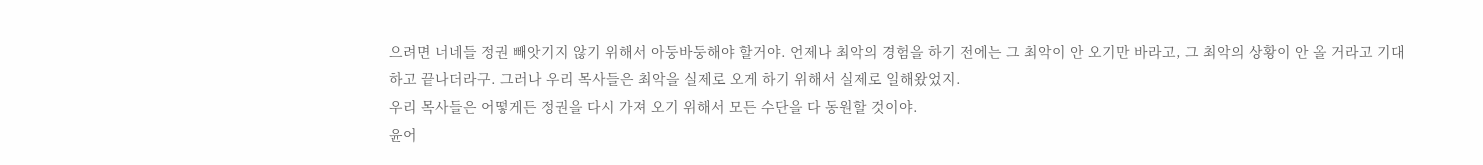으려면 너네들 정권 빼앗기지 않기 위해서 아둥바둥해야 할거야. 언제나 최악의 경험을 하기 전에는 그 최악이 안 오기만 바라고, 그 최악의 상황이 안 올 거라고 기대하고 끝나더라구. 그러나 우리 목사들은 최악을 실제로 오게 하기 위해서 실제로 일해왔었지.
우리 목사들은 어떻게든 정권을 다시 가져 오기 위해서 모든 수단을 다 동원할 것이야.
윤어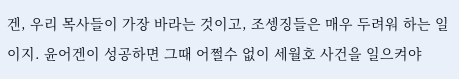겐, 우리 목사들이 가장 바라는 것이고, 조셍징들은 매우 두려워 하는 일이지. 윤어겐이 성공하면 그때 어쩔수 없이 세월호 사건을 일으켜야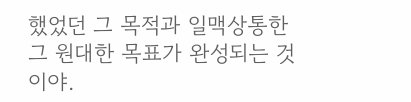했었던 그 목적과 일맥상통한 그 원대한 목표가 완성되는 것이야.